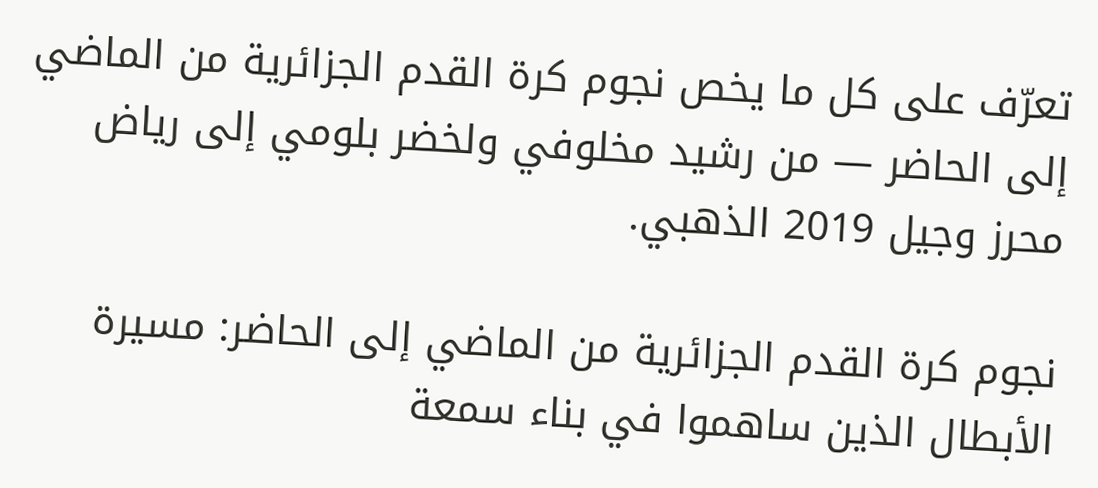تعرّف على كل ما يخص نجوم كرة القدم الجزائرية من الماضي إلى الحاضر — من رشيد مخلوفي ولخضر بلومي إلى رياض محرز وجيل 2019 الذهبي.

نجوم كرة القدم الجزائرية من الماضي إلى الحاضر: مسيرة الأبطال الذين ساهموا في بناء سمعة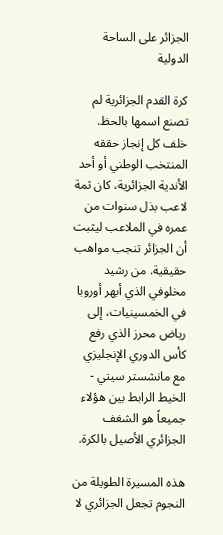الجزائر على الساحة الدولية

كرة القدم الجزائرية لم تصنع اسمها بالحظ. خلف كل إنجاز حققه المنتخب الوطني أو أحد الأندية الجزائرية، كان ثمة لاعب بذل سنوات من عمره في الملاعب ليثبت أن الجزائر تنجب مواهب حقيقية. من رشيد مخلوفي الذي أبهر أوروبا في الخمسينيات، إلى رياض محرز الذي رفع كأس الدوري الإنجليزي مع مانشستر سيتي - الخيط الرابط بين هؤلاء جميعاً هو الشغف الجزائري الأصيل بالكرة.

هذه المسيرة الطويلة من النجوم تجعل الجزائري لا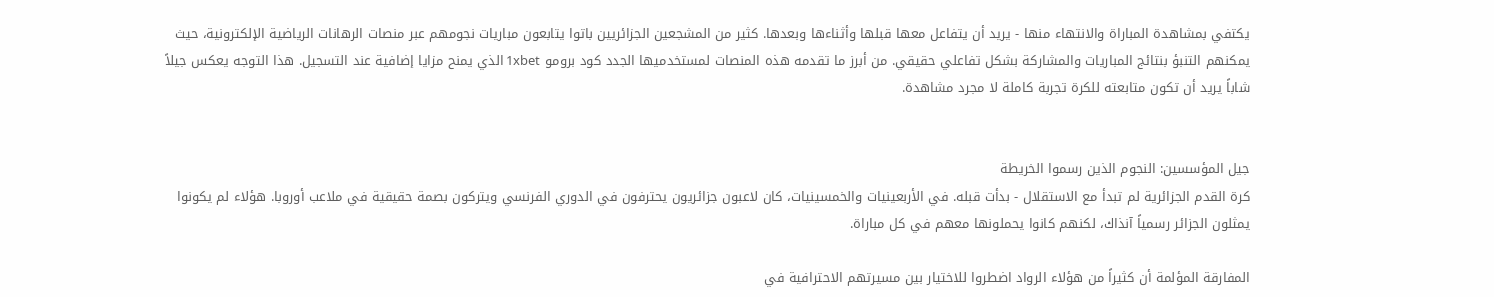يكتفي بمشاهدة المباراة والانتهاء منها - يريد أن يتفاعل معها قبلها وأثناءها وبعدها. كثير من المشجعين الجزائريين باتوا يتابعون مباريات نجومهم عبر منصات الرهانات الرياضية الإلكترونية، حيث يمكنهم التنبؤ بنتائج المباريات والمشاركة بشكل تفاعلي حقيقي. من أبرز ما تقدمه هذه المنصات لمستخدميها الجدد كود برومو 1xbet الذي يمنح مزايا إضافية عند التسجيل. هذا التوجه يعكس جيلاً شاباً يريد أن تكون متابعته للكرة تجربة كاملة لا مجرد مشاهدة.


جيل المؤسسين: النجوم الذين رسموا الخريطة
كرة القدم الجزائرية لم تبدأ مع الاستقلال - بدأت قبله. في الأربعينيات والخمسينيات، كان لاعبون جزائريون يحترفون في الدوري الفرنسي ويتركون بصمة حقيقية في ملاعب أوروبا. هؤلاء لم يكونوا يمثلون الجزائر رسمياً آنذاك، لكنهم كانوا يحملونها معهم في كل مباراة.

المفارقة المؤلمة أن كثيراً من هؤلاء الرواد اضطروا للاختيار بين مسيرتهم الاحترافية في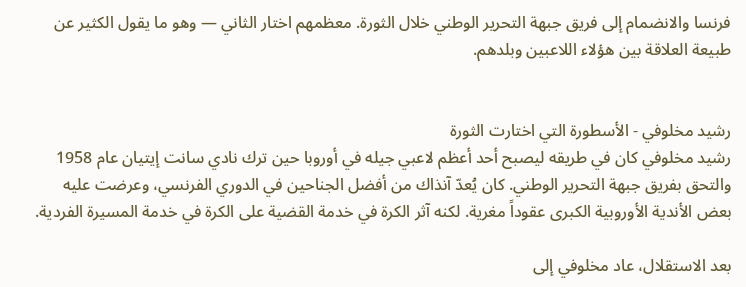فرنسا والانضمام إلى فريق جبهة التحرير الوطني خلال الثورة. معظمهم اختار الثاني — وهو ما يقول الكثير عن طبيعة العلاقة بين هؤلاء اللاعبين وبلدهم.


رشيد مخلوفي - الأسطورة التي اختارت الثورة
رشيد مخلوفي كان في طريقه ليصبح أحد أعظم لاعبي جيله في أوروبا حين ترك نادي سانت إيتيان عام 1958 والتحق بفريق جبهة التحرير الوطني. كان يُعدّ آنذاك من أفضل الجناحين في الدوري الفرنسي، وعرضت عليه بعض الأندية الأوروبية الكبرى عقوداً مغرية. لكنه آثر الكرة في خدمة القضية على الكرة في خدمة المسيرة الفردية.

بعد الاستقلال، عاد مخلوفي إلى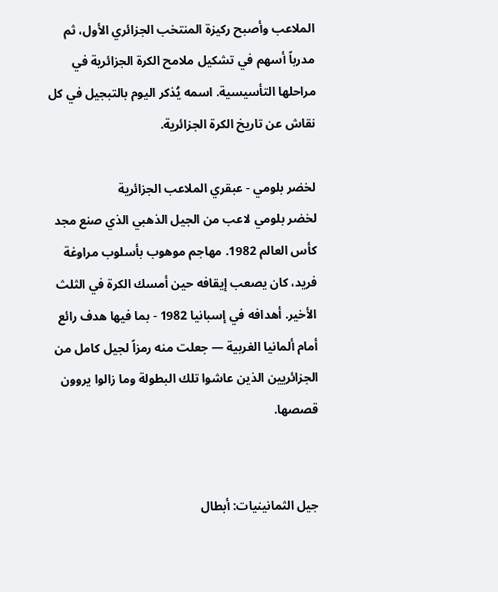الملاعب وأصبح ركيزة المنتخب الجزائري الأول، ثم مدرباً أسهم في تشكيل ملامح الكرة الجزائرية في مراحلها التأسيسية. اسمه يُذكر اليوم بالتبجيل في كل نقاش عن تاريخ الكرة الجزائرية.

لخضر بلومي - عبقري الملاعب الجزائرية
لخضر بلومي لاعب من الجيل الذهبي الذي صنع مجد كأس العالم 1982. مهاجم موهوب بأسلوب مراوغة فريد، كان يصعب إيقافه حين أمسك الكرة في الثلث الأخير. أهدافه في إسبانيا 1982 - بما فيها هدف رائع أمام ألمانيا الغربية — جعلت منه رمزاً لجيل كامل من الجزائريين الذين عاشوا تلك البطولة وما زالوا يروون قصصها.


جيل الثمانينيات: أبطال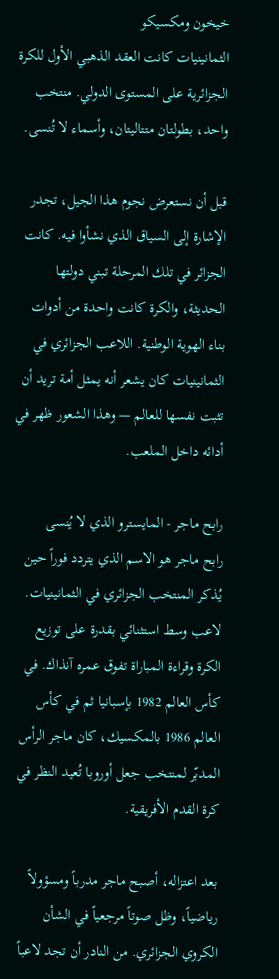خيخون ومكسيكو
الثمانينيات كانت العقد الذهبي الأول للكرة الجزائرية على المستوى الدولي. منتخب واحد، بطولتان متتاليتان، وأسماء لا تُنسى.

قبل أن نستعرض نجوم هذا الجيل، تجدر الإشارة إلى السياق الذي نشأوا فيه. كانت الجزائر في تلك المرحلة تبني دولتها الحديثة، والكرة كانت واحدة من أدوات بناء الهوية الوطنية. اللاعب الجزائري في الثمانينيات كان يشعر أنه يمثل أمة تريد أن تثبت نفسها للعالم — وهذا الشعور ظهر في أدائه داخل الملعب.

رابح ماجر - المايسترو الذي لا يُنسى
رابح ماجر هو الاسم الذي يتردد فوراً حين يُذكر المنتخب الجزائري في الثمانينيات. لاعب وسط استثنائي بقدرة على توزيع الكرة وقراءة المباراة تفوق عمره آنذاك. في كأس العالم 1982 بإسبانيا ثم في كأس العالم 1986 بالمكسيك، كان ماجر الرأس المدبّر لمنتخب جعل أوروبا تُعيد النظر في كرة القدم الأفريقية.

بعد اعتزاله، أصبح ماجر مدرباً ومسؤولاً رياضياً، وظل صوتاً مرجعياً في الشأن الكروي الجزائري. من النادر أن تجد لاعباً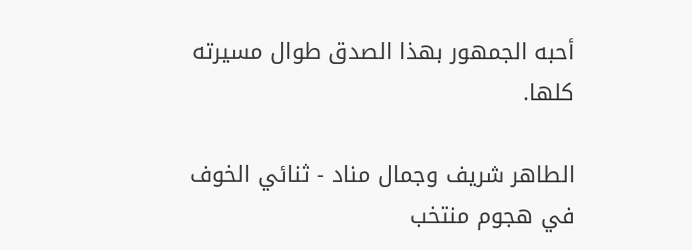أحبه الجمهور بهذا الصدق طوال مسيرته كلها.

الطاهر شريف وجمال مناد - ثنائي الخوف
في هجوم منتخب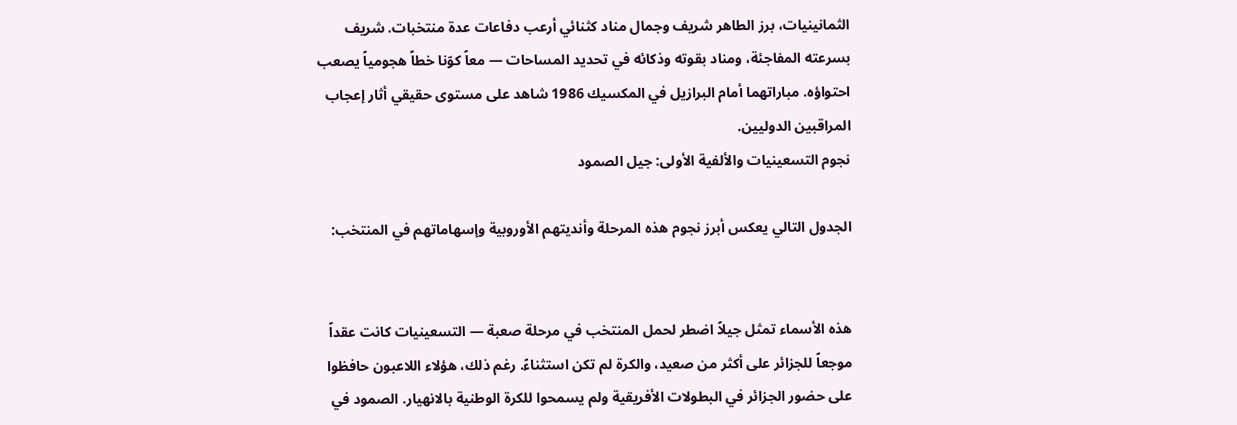الثمانينيات، برز الطاهر شريف وجمال مناد كثنائي أرعب دفاعات عدة منتخبات. شريف بسرعته المفاجئة، ومناد بقوته وذكائه في تحديد المساحات — معاً كوّنا خطاً هجومياً يصعب احتواؤه. مباراتهما أمام البرازيل في المكسيك 1986 شاهد على مستوى حقيقي أثار إعجاب المراقبين الدوليين.
نجوم التسعينيات والألفية الأولى: جيل الصمود

الجدول التالي يعكس أبرز نجوم هذه المرحلة وأنديتهم الأوروبية وإسهاماتهم في المنتخب:


هذه الأسماء تمثل جيلاً اضطر لحمل المنتخب في مرحلة صعبة — التسعينيات كانت عقداً موجعاً للجزائر على أكثر من صعيد، والكرة لم تكن استثناءً. رغم ذلك، هؤلاء اللاعبون حافظوا على حضور الجزائر في البطولات الأفريقية ولم يسمحوا للكرة الوطنية بالانهيار. الصمود في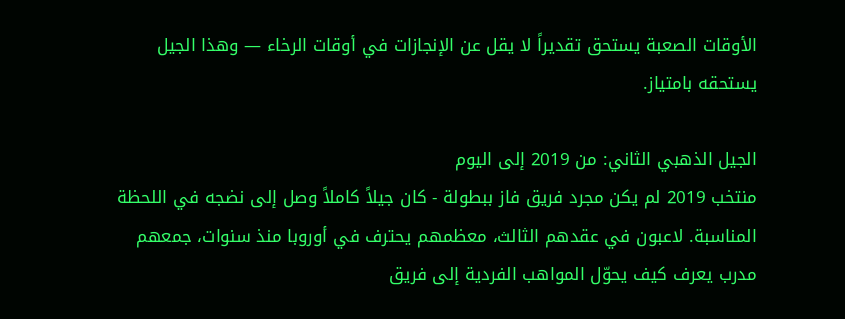الأوقات الصعبة يستحق تقديراً لا يقل عن الإنجازات في أوقات الرخاء — وهذا الجيل يستحقه بامتياز.

الجيل الذهبي الثاني: من 2019 إلى اليوم
منتخب 2019 لم يكن مجرد فريق فاز ببطولة - كان جيلاً كاملاً وصل إلى نضجه في اللحظة المناسبة. لاعبون في عقدهم الثالث، معظمهم يحترف في أوروبا منذ سنوات، جمعهم مدرب يعرف كيف يحوّل المواهب الفردية إلى فريق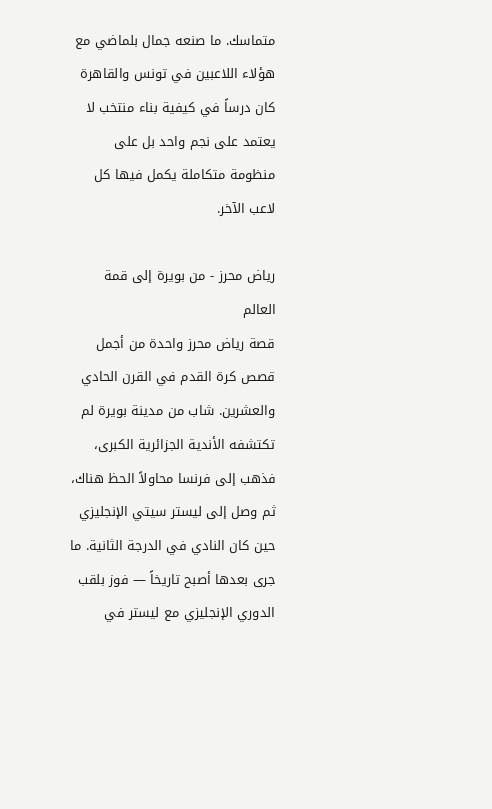متماسك. ما صنعه جمال بلماضي مع هؤلاء اللاعبين في تونس والقاهرة كان درساً في كيفية بناء منتخب لا يعتمد على نجم واحد بل على منظومة متكاملة يكمل فيها كل لاعب الآخر.

رياض محرز - من بويرة إلى قمة العالم
قصة رياض محرز واحدة من أجمل قصص كرة القدم في القرن الحادي والعشرين. شاب من مدينة بويرة لم تكتشفه الأندية الجزائرية الكبرى، فذهب إلى فرنسا محاولاً الحظ هناك، ثم وصل إلى ليستر سيتي الإنجليزي حين كان النادي في الدرجة الثانية. ما جرى بعدها أصبح تاريخاً — فوز بلقب الدوري الإنجليزي مع ليستر في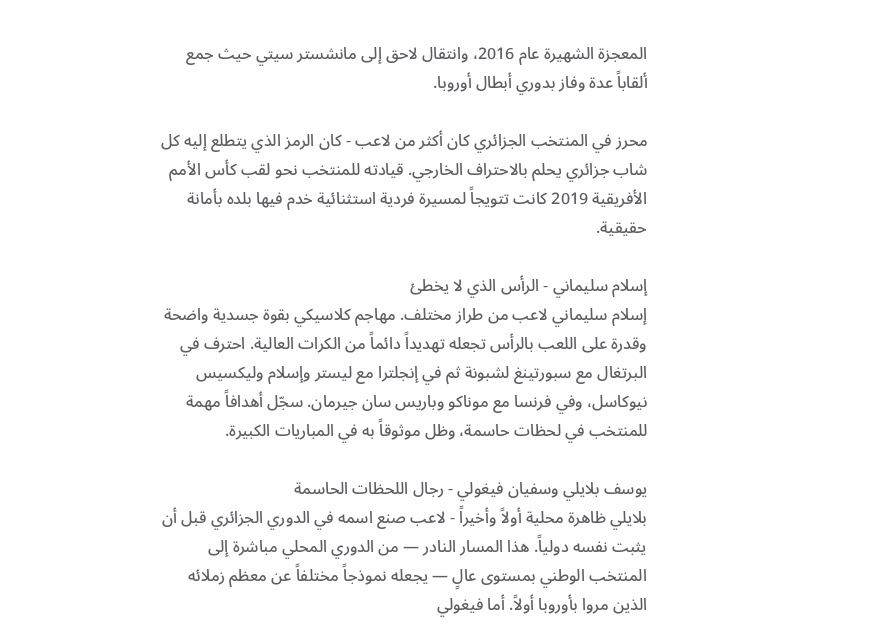المعجزة الشهيرة عام 2016، وانتقال لاحق إلى مانشستر سيتي حيث جمع ألقاباً عدة وفاز بدوري أبطال أوروبا.

محرز في المنتخب الجزائري كان أكثر من لاعب - كان الرمز الذي يتطلع إليه كل شاب جزائري يحلم بالاحتراف الخارجي. قيادته للمنتخب نحو لقب كأس الأمم الأفريقية 2019 كانت تتويجاً لمسيرة فردية استثنائية خدم فيها بلده بأمانة حقيقية.

إسلام سليماني - الرأس الذي لا يخطئ
إسلام سليماني لاعب من طراز مختلف. مهاجم كلاسيكي بقوة جسدية واضحة وقدرة على اللعب بالرأس تجعله تهديداً دائماً من الكرات العالية. احترف في البرتغال مع سبورتينغ لشبونة ثم في إنجلترا مع ليستر وإسلام وليكسيس نيوكاسل، وفي فرنسا مع موناكو وباريس سان جيرمان. سجّل أهدافاً مهمة للمنتخب في لحظات حاسمة، وظل موثوقاً به في المباريات الكبيرة.

يوسف بلايلي وسفيان فيغولي - رجال اللحظات الحاسمة
بلايلي ظاهرة محلية أولاً وأخيراً - لاعب صنع اسمه في الدوري الجزائري قبل أن يثبت نفسه دولياً. هذا المسار النادر — من الدوري المحلي مباشرة إلى المنتخب الوطني بمستوى عالٍ — يجعله نموذجاً مختلفاً عن معظم زملائه الذين مروا بأوروبا أولاً. أما فيغولي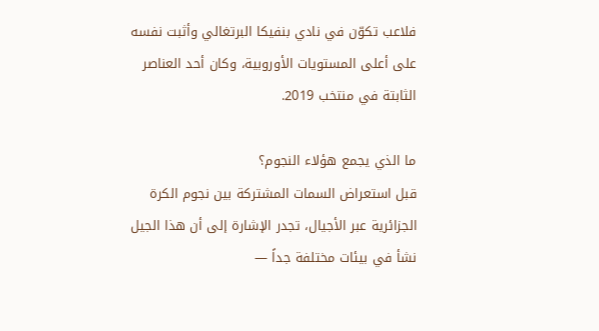فلاعب تكوّن في نادي بنفيكا البرتغالي وأثبت نفسه على أعلى المستويات الأوروبية، وكان أحد العناصر الثابتة في منتخب 2019.

ما الذي يجمع هؤلاء النجوم؟
قبل استعراض السمات المشتركة بين نجوم الكرة الجزائرية عبر الأجيال، تجدر الإشارة إلى أن هذا الجيل نشأ في بيئات مختلفة جداً —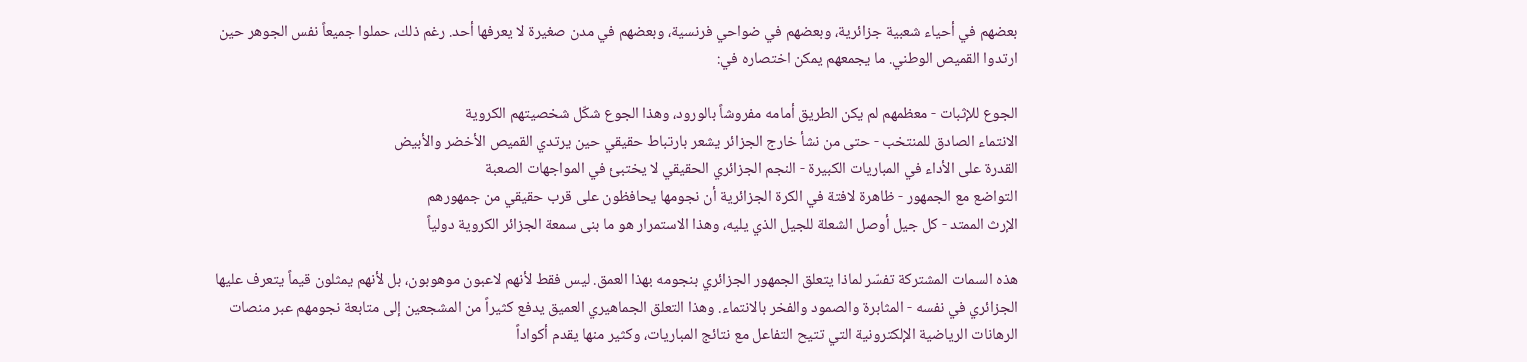بعضهم في أحياء شعبية جزائرية، وبعضهم في ضواحي فرنسية، وبعضهم في مدن صغيرة لا يعرفها أحد. رغم ذلك، حملوا جميعاً نفس الجوهر حين ارتدوا القميص الوطني. ما يجمعهم يمكن اختصاره في:

الجوع للإثبات - معظمهم لم يكن الطريق أمامه مفروشاً بالورود، وهذا الجوع شكّل شخصيتهم الكروية
الانتماء الصادق للمنتخب - حتى من نشأ خارج الجزائر يشعر بارتباط حقيقي حين يرتدي القميص الأخضر والأبيض
القدرة على الأداء في المباريات الكبيرة - النجم الجزائري الحقيقي لا يختبئ في المواجهات الصعبة
التواضع مع الجمهور - ظاهرة لافتة في الكرة الجزائرية أن نجومها يحافظون على قرب حقيقي من جمهورهم
الإرث الممتد - كل جيل أوصل الشعلة للجيل الذي يليه، وهذا الاستمرار هو ما بنى سمعة الجزائر الكروية دولياً

هذه السمات المشتركة تفسّر لماذا يتعلق الجمهور الجزائري بنجومه بهذا العمق. ليس فقط لأنهم لاعبون موهوبون، بل لأنهم يمثلون قيماً يتعرف عليها الجزائري في نفسه - المثابرة والصمود والفخر بالانتماء. وهذا التعلق الجماهيري العميق يدفع كثيراً من المشجعين إلى متابعة نجومهم عبر منصات الرهانات الرياضية الإلكترونية التي تتيح التفاعل مع نتائج المباريات، وكثير منها يقدم أكواداً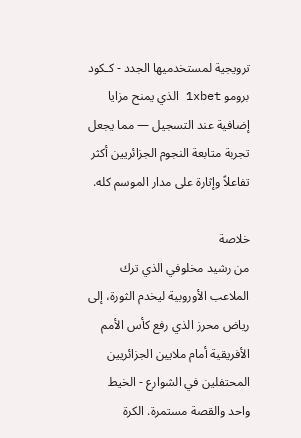ترويجية لمستخدميها الجدد - كـكود برومو 1xbet الذي يمنح مزايا إضافية عند التسجيل — مما يجعل تجربة متابعة النجوم الجزائريين أكثر تفاعلاً وإثارة على مدار الموسم كله.

خلاصة
من رشيد مخلوفي الذي ترك الملاعب الأوروبية ليخدم الثورة، إلى رياض محرز الذي رفع كأس الأمم الأفريقية أمام ملايين الجزائريين المحتفلين في الشوارع - الخيط واحد والقصة مستمرة. الكرة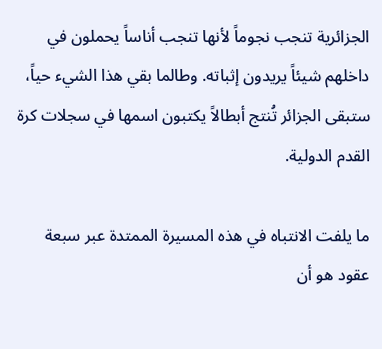الجزائرية تنجب نجوماً لأنها تنجب أناساً يحملون في داخلهم شيئاً يريدون إثباته. وطالما بقي هذا الشيء حياً، ستبقى الجزائر تُنتج أبطالاً يكتبون اسمها في سجلات كرة القدم الدولية.

ما يلفت الانتباه في هذه المسيرة الممتدة عبر سبعة عقود هو أن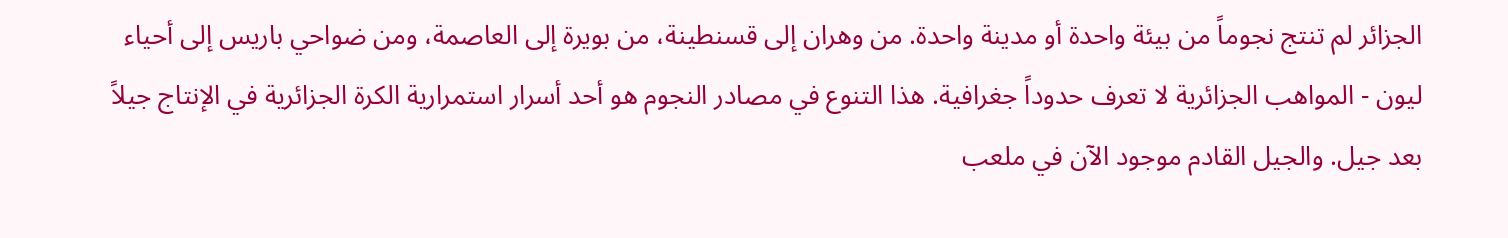الجزائر لم تنتج نجوماً من بيئة واحدة أو مدينة واحدة. من وهران إلى قسنطينة، من بويرة إلى العاصمة، ومن ضواحي باريس إلى أحياء ليون - المواهب الجزائرية لا تعرف حدوداً جغرافية. هذا التنوع في مصادر النجوم هو أحد أسرار استمرارية الكرة الجزائرية في الإنتاج جيلاً بعد جيل. والجيل القادم موجود الآن في ملعب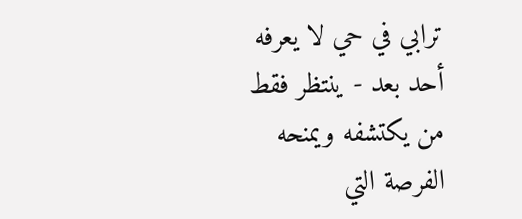ترابي في حي لا يعرفه أحد بعد - ينتظر فقط من يكتشفه ويمنحه الفرصة التي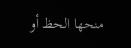منحها الحظ أو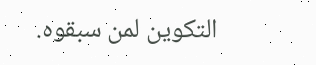التكوين لمن سبقوه.